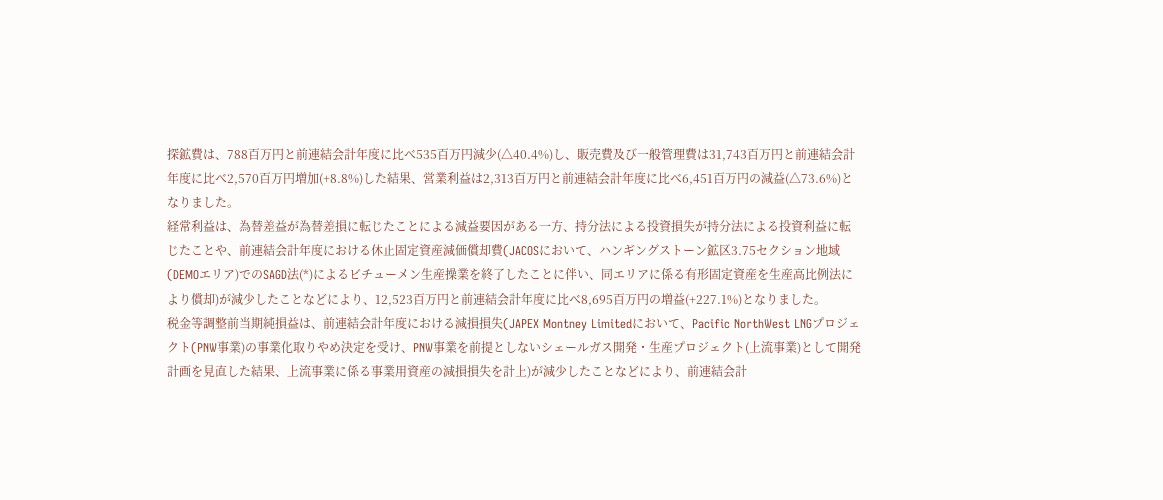探鉱費は、788百万円と前連結会計年度に比べ535百万円減少(△40.4%)し、販売費及び一般管理費は31,743百万円と前連結会計年度に比べ2,570百万円増加(+8.8%)した結果、営業利益は2,313百万円と前連結会計年度に比べ6,451百万円の減益(△73.6%)となりました。
経常利益は、為替差益が為替差損に転じたことによる減益要因がある一方、持分法による投資損失が持分法による投資利益に転じたことや、前連結会計年度における休止固定資産減価償却費(JACOSにおいて、ハンギングストーン鉱区3.75セクション地域(DEMOエリア)でのSAGD法(*)によるビチューメン生産操業を終了したことに伴い、同エリアに係る有形固定資産を生産高比例法により償却)が減少したことなどにより、12,523百万円と前連結会計年度に比べ8,695百万円の増益(+227.1%)となりました。
税金等調整前当期純損益は、前連結会計年度における減損損失(JAPEX Montney Limitedにおいて、Pacific NorthWest LNGプロジェクト(PNW事業)の事業化取りやめ決定を受け、PNW事業を前提としないシェールガス開発・生産プロジェクト(上流事業)として開発計画を見直した結果、上流事業に係る事業用資産の減損損失を計上)が減少したことなどにより、前連結会計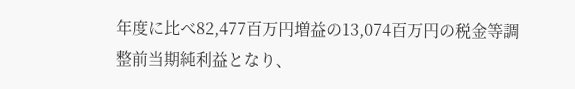年度に比べ82,477百万円増益の13,074百万円の税金等調整前当期純利益となり、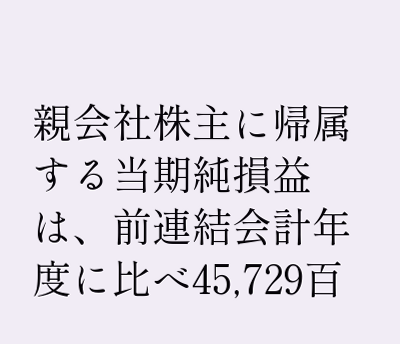親会社株主に帰属する当期純損益は、前連結会計年度に比べ45,729百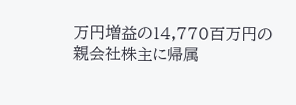万円増益の14,770百万円の親会社株主に帰属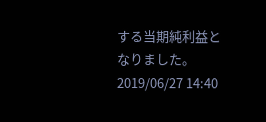する当期純利益となりました。
2019/06/27 14:40